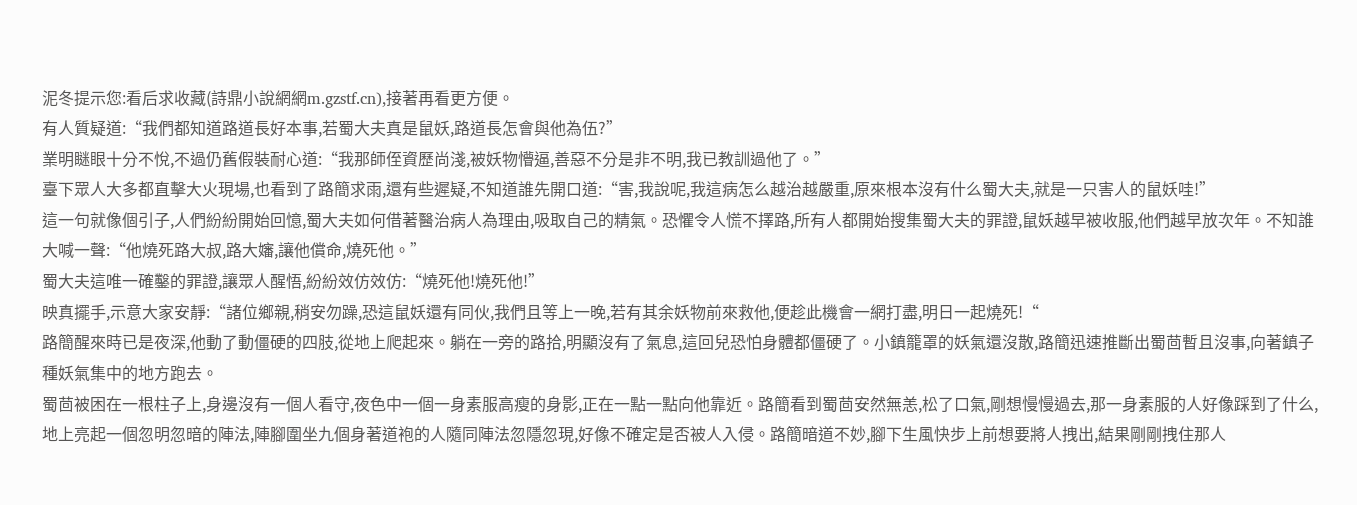泥冬提示您:看后求收藏(詩鼎小說網網m.gzstf.cn),接著再看更方便。
有人質疑道:“我們都知道路道長好本事,若蜀大夫真是鼠妖,路道長怎會與他為伍?”
業明瞇眼十分不悅,不過仍舊假裝耐心道:“我那師侄資歷尚淺,被妖物懵逼,善惡不分是非不明,我已教訓過他了。”
臺下眾人大多都直擊大火現場,也看到了路簡求雨,還有些遲疑,不知道誰先開口道:“害,我說呢,我這病怎么越治越嚴重,原來根本沒有什么蜀大夫,就是一只害人的鼠妖哇!”
這一句就像個引子,人們紛紛開始回憶,蜀大夫如何借著醫治病人為理由,吸取自己的精氣。恐懼令人慌不擇路,所有人都開始搜集蜀大夫的罪證,鼠妖越早被收服,他們越早放次年。不知誰大喊一聲:“他燒死路大叔,路大嬸,讓他償命,燒死他。”
蜀大夫這唯一確鑿的罪證,讓眾人醒悟,紛紛效仿效仿:“燒死他!燒死他!”
映真擺手,示意大家安靜:“諸位鄉親,稍安勿躁,恐這鼠妖還有同伙,我們且等上一晚,若有其余妖物前來救他,便趁此機會一網打盡,明日一起燒死!“
路簡醒來時已是夜深,他動了動僵硬的四肢,從地上爬起來。躺在一旁的路拾,明顯沒有了氣息,這回兒恐怕身體都僵硬了。小鎮籠罩的妖氣還沒散,路簡迅速推斷出蜀茴暫且沒事,向著鎮子種妖氣集中的地方跑去。
蜀茴被困在一根柱子上,身邊沒有一個人看守,夜色中一個一身素服高瘦的身影,正在一點一點向他靠近。路簡看到蜀茴安然無恙,松了口氣,剛想慢慢過去,那一身素服的人好像踩到了什么,地上亮起一個忽明忽暗的陣法,陣腳圍坐九個身著道袍的人隨同陣法忽隱忽現,好像不確定是否被人入侵。路簡暗道不妙,腳下生風快步上前想要將人拽出,結果剛剛拽住那人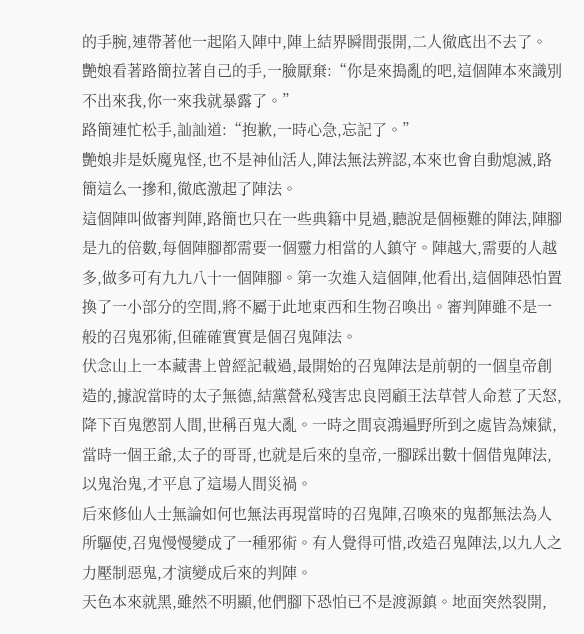的手腕,連帶著他一起陷入陣中,陣上結界瞬間張開,二人徹底出不去了。
艷娘看著路簡拉著自己的手,一臉厭棄:“你是來搗亂的吧,這個陣本來識別不出來我,你一來我就暴露了。”
路簡連忙松手,訕訕道:“抱歉,一時心急,忘記了。”
艷娘非是妖魔鬼怪,也不是神仙活人,陣法無法辨認,本來也會自動熄滅,路簡這么一摻和,徹底激起了陣法。
這個陣叫做審判陣,路簡也只在一些典籍中見過,聽說是個極難的陣法,陣腳是九的倍數,每個陣腳都需要一個靈力相當的人鎮守。陣越大,需要的人越多,做多可有九九八十一個陣腳。第一次進入這個陣,他看出,這個陣恐怕置換了一小部分的空間,將不屬于此地東西和生物召喚出。審判陣雖不是一般的召鬼邪術,但確確實實是個召鬼陣法。
伏念山上一本藏書上曾經記載過,最開始的召鬼陣法是前朝的一個皇帝創造的,據說當時的太子無德,結黨營私殘害忠良罔顧王法草菅人命惹了天怒,降下百鬼懲罰人間,世稱百鬼大亂。一時之間哀鴻遍野所到之處皆為煉獄,當時一個王爺,太子的哥哥,也就是后來的皇帝,一腳踩出數十個借鬼陣法,以鬼治鬼,才平息了這場人間災禍。
后來修仙人士無論如何也無法再現當時的召鬼陣,召喚來的鬼都無法為人所驅使,召鬼慢慢變成了一種邪術。有人覺得可惜,改造召鬼陣法,以九人之力壓制惡鬼,才演變成后來的判陣。
天色本來就黑,雖然不明顯,他們腳下恐怕已不是渡源鎮。地面突然裂開,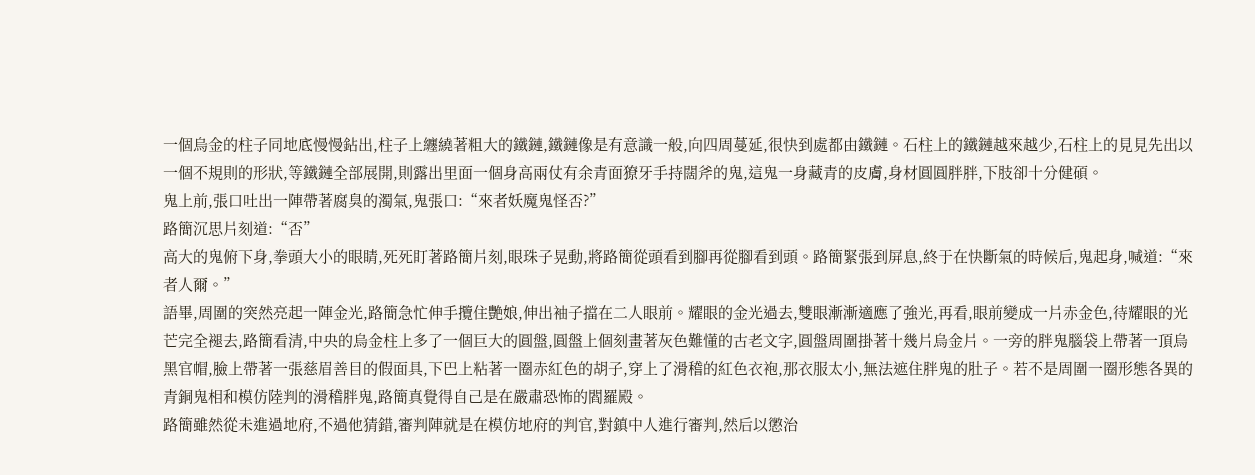一個烏金的柱子同地底慢慢鉆出,柱子上纏繞著粗大的鐵鏈,鐵鏈像是有意識一般,向四周蔓延,很快到處都由鐵鏈。石柱上的鐵鏈越來越少,石柱上的見見先出以一個不規則的形狀,等鐵鏈全部展開,則露出里面一個身高兩仗有余青面獠牙手持闊斧的鬼,這鬼一身藏青的皮膚,身材圓圓胖胖,下肢卻十分健碩。
鬼上前,張口吐出一陣帶著腐臭的濁氣,鬼張口:“來者妖魔鬼怪否?”
路簡沉思片刻道:“否”
高大的鬼俯下身,拳頭大小的眼睛,死死盯著路簡片刻,眼珠子晃動,將路簡從頭看到腳再從腳看到頭。路簡緊張到屏息,終于在快斷氣的時候后,鬼起身,喊道:“來者人爾。”
語畢,周圍的突然亮起一陣金光,路簡急忙伸手攬住艷娘,伸出袖子擋在二人眼前。耀眼的金光過去,雙眼漸漸適應了強光,再看,眼前變成一片赤金色,待耀眼的光芒完全褪去,路簡看清,中央的烏金柱上多了一個巨大的圓盤,圓盤上個刻畫著灰色難懂的古老文字,圓盤周圍掛著十幾片烏金片。一旁的胖鬼腦袋上帶著一頂烏黑官帽,臉上帶著一張慈眉善目的假面具,下巴上粘著一圈赤紅色的胡子,穿上了滑稽的紅色衣袍,那衣服太小,無法遮住胖鬼的肚子。若不是周圍一圈形態各異的青銅鬼相和模仿陸判的滑稽胖鬼,路簡真覺得自己是在嚴肅恐怖的閻羅殿。
路簡雖然從未進過地府,不過他猜錯,審判陣就是在模仿地府的判官,對鎮中人進行審判,然后以懲治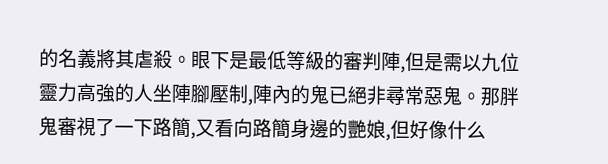的名義將其虐殺。眼下是最低等級的審判陣,但是需以九位靈力高強的人坐陣腳壓制,陣內的鬼已絕非尋常惡鬼。那胖鬼審視了一下路簡,又看向路簡身邊的艷娘,但好像什么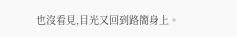也沒看見,目光又回到路簡身上。